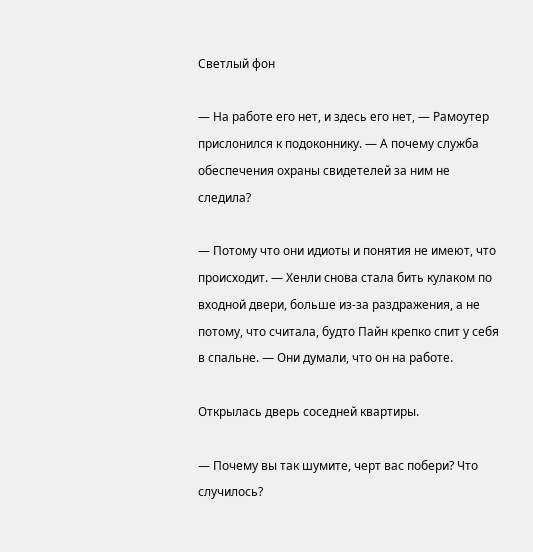Светлый фон

— На работе его нет, и здесь его нет, — Рамоутер прислонился к подоконнику. — А почему служба обеспечения охраны свидетелей за ним не следила?

— Потому что они идиоты и понятия не имеют, что происходит. — Хенли снова стала бить кулаком по входной двери, больше из-за раздражения, а не потому, что считала, будто Пайн крепко спит у себя в спальне. — Они думали, что он на работе.

Открылась дверь соседней квартиры.

— Почему вы так шумите, черт вас побери? Что случилось?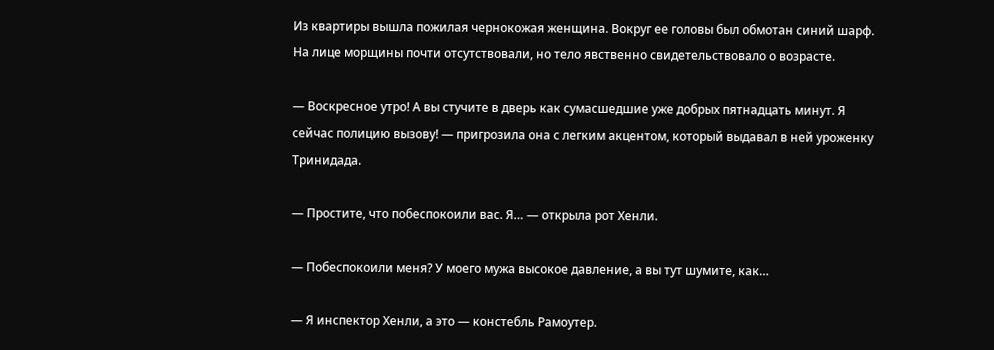Из квартиры вышла пожилая чернокожая женщина. Вокруг ее головы был обмотан синий шарф. На лице морщины почти отсутствовали, но тело явственно свидетельствовало о возрасте.

— Воскресное утро! А вы стучите в дверь как сумасшедшие уже добрых пятнадцать минут. Я сейчас полицию вызову! — пригрозила она с легким акцентом, который выдавал в ней уроженку Тринидада.

— Простите, что побеспокоили вас. Я… — открыла рот Хенли.

— Побеспокоили меня? У моего мужа высокое давление, а вы тут шумите, как…

— Я инспектор Хенли, а это — констебль Рамоутер.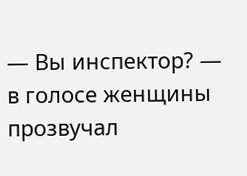— Вы инспектор? — в голосе женщины прозвучал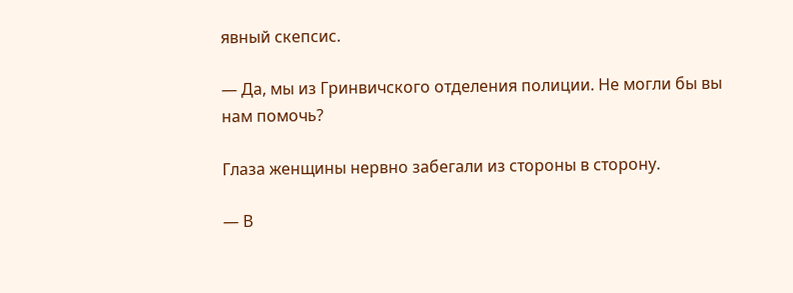явный скепсис.

— Да, мы из Гринвичского отделения полиции. Не могли бы вы нам помочь?

Глаза женщины нервно забегали из стороны в сторону.

— В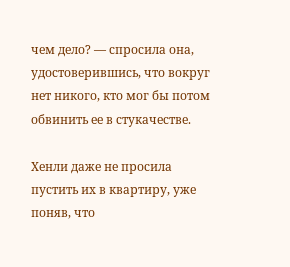чем дело? — спросила она, удостоверившись, что вокруг нет никого, кто мог бы потом обвинить ее в стукачестве.

Хенли даже не просила пустить их в квартиру, уже поняв, что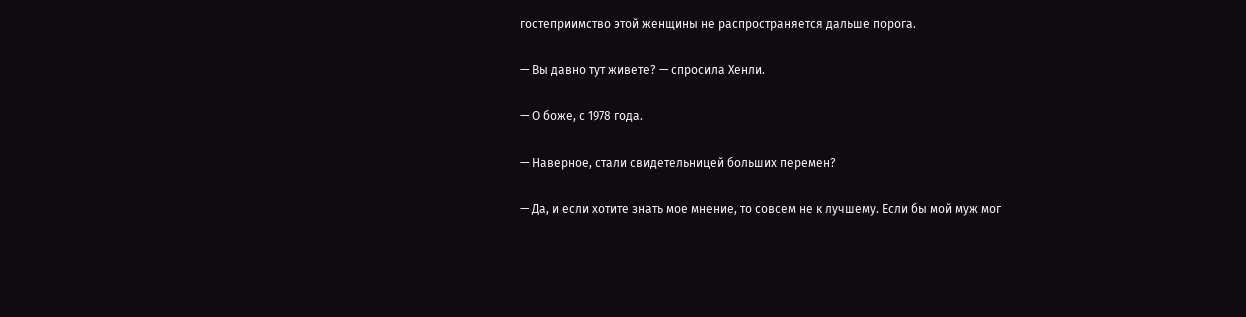гостеприимство этой женщины не распространяется дальше порога.

— Вы давно тут живете? — спросила Хенли.

— О боже, с 1978 года.

— Наверное, стали свидетельницей больших перемен?

— Да, и если хотите знать мое мнение, то совсем не к лучшему. Если бы мой муж мог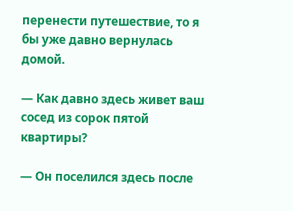перенести путешествие, то я бы уже давно вернулась домой.

— Как давно здесь живет ваш сосед из сорок пятой квартиры?

— Он поселился здесь после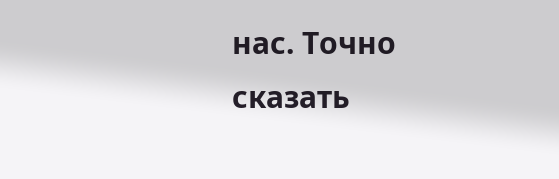нас. Точно сказать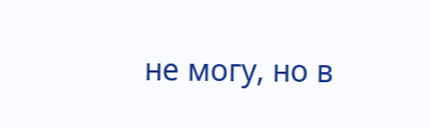не могу, но в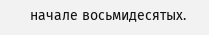начале восьмидесятых.